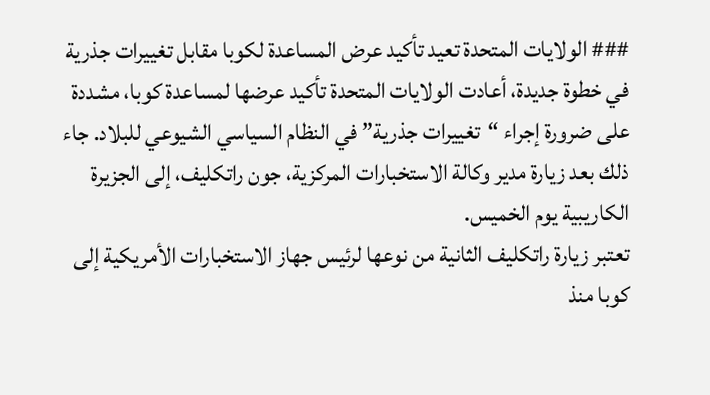### الولايات المتحدة تعيد تأكيد عرض المساعدة لكوبا مقابل تغييرات جذرية
في خطوة جديدة، أعادت الولايات المتحدة تأكيد عرضها لمساعدة كوبا، مشددة على ضرورة إجراء “تغييرات جذرية” في النظام السياسي الشيوعي للبلاد. جاء ذلك بعد زيارة مدير وكالة الاستخبارات المركزية، جون راتكليف، إلى الجزيرة الكاريبية يوم الخميس.
تعتبر زيارة راتكليف الثانية من نوعها لرئيس جهاز الاستخبارات الأمريكية إلى كوبا منذ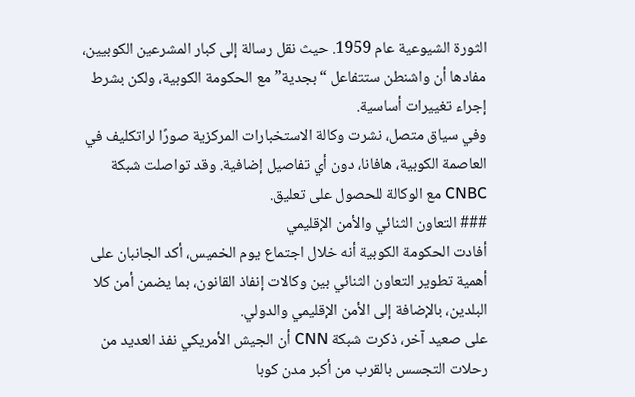الثورة الشيوعية عام 1959. حيث نقل رسالة إلى كبار المشرعين الكوبيين، مفادها أن واشنطن ستتفاعل “بجدية” مع الحكومة الكوبية، ولكن بشرط إجراء تغييرات أساسية.
وفي سياق متصل، نشرت وكالة الاستخبارات المركزية صورًا لراتكليف في العاصمة الكوبية، هافانا، دون أي تفاصيل إضافية. وقد تواصلت شبكة CNBC مع الوكالة للحصول على تعليق.
### التعاون الثنائي والأمن الإقليمي
أفادت الحكومة الكوبية أنه خلال اجتماع يوم الخميس، أكد الجانبان على أهمية تطوير التعاون الثنائي بين وكالات إنفاذ القانون، بما يضمن أمن كلا البلدين، بالإضافة إلى الأمن الإقليمي والدولي.
على صعيد آخر، ذكرت شبكة CNN أن الجيش الأمريكي نفذ العديد من رحلات التجسس بالقرب من أكبر مدن كوبا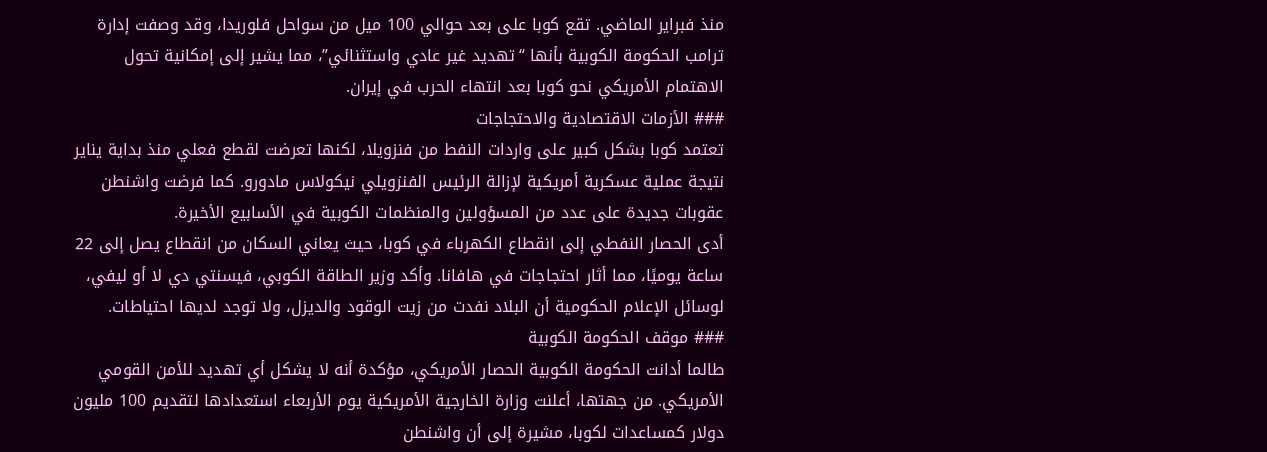منذ فبراير الماضي. تقع كوبا على بعد حوالي 100 ميل من سواحل فلوريدا، وقد وصفت إدارة ترامب الحكومة الكوبية بأنها “تهديد غير عادي واستثنائي”، مما يشير إلى إمكانية تحول الاهتمام الأمريكي نحو كوبا بعد انتهاء الحرب في إيران.
### الأزمات الاقتصادية والاحتجاجات
تعتمد كوبا بشكل كبير على واردات النفط من فنزويلا، لكنها تعرضت لقطع فعلي منذ بداية يناير نتيجة عملية عسكرية أمريكية لإزالة الرئيس الفنزويلي نيكولاس مادورو. كما فرضت واشنطن عقوبات جديدة على عدد من المسؤولين والمنظمات الكوبية في الأسابيع الأخيرة.
أدى الحصار النفطي إلى انقطاع الكهرباء في كوبا، حيث يعاني السكان من انقطاع يصل إلى 22 ساعة يوميًا، مما أثار احتجاجات في هافانا. وأكد وزير الطاقة الكوبي، فيسنتي دي لا أو ليفي، لوسائل الإعلام الحكومية أن البلاد نفدت من زيت الوقود والديزل، ولا توجد لديها احتياطات.
### موقف الحكومة الكوبية
طالما أدانت الحكومة الكوبية الحصار الأمريكي، مؤكدة أنه لا يشكل أي تهديد للأمن القومي الأمريكي. من جهتها، أعلنت وزارة الخارجية الأمريكية يوم الأربعاء استعدادها لتقديم 100 مليون دولار كمساعدات لكوبا، مشيرة إلى أن واشنطن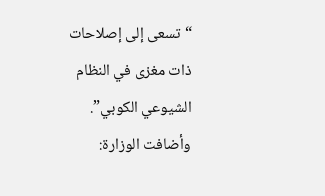“تسعى إلى إصلاحات ذات مغزى في النظام الشيوعي الكوبي”.
وأضافت الوزارة: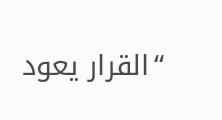“القرار يعود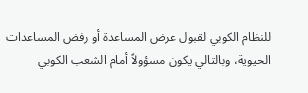للنظام الكوبي لقبول عرض المساعدة أو رفض المساعدات الحيوية، وبالتالي يكون مسؤولاً أمام الشعب الكوبي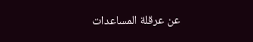عن عرقلة المساعدات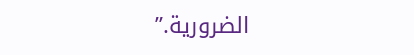الضرورية.”